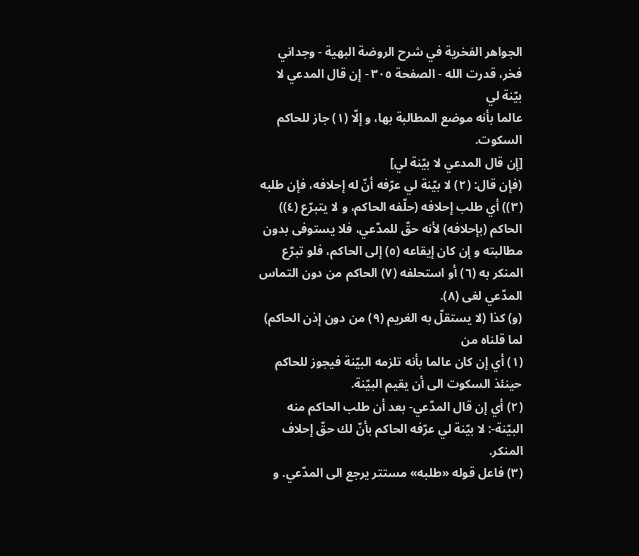الجواهر الفخرية في شرح الروضة البهية - وجداني فخر، قدرت الله - الصفحة ٣٠٥ - إن قال المدعي لا بيّنة لي
عالما بأنه موضع المطالبة بها، و إلّا (١) جاز للحاكم السكوت.
[إن قال المدعي لا بيّنة لي]
(فإن قال: (٢) لا بيّنة لي عرّفه أنّ له إحلافه، فإن طلبه (٣)) أي طلب إحلافه (حلّفه الحاكم، و لا يتبرّع (٤)) الحاكم (بإحلافه) لأنه حقّ للمدّعي، فلا يستوفى بدون مطالبته و إن كان إيقاعه (٥) إلى الحاكم، فلو تبرّع المنكر به (٦) أو استحلفه (٧) الحاكم من دون التماس المدّعي لغى (٨).
(و) كذا (لا يستقلّ به الغريم (٩) من دون إذن الحاكم) لما قلناه من
(١) أي إن كان عالما بأنه تلزمه البيّنة فيجوز للحاكم حينئذ السكوت الى أن يقيم البيّنة.
(٢) أي إن قال المدّعي- بعد أن طلب الحاكم منه البيّنة-: لا بيّنة لي عرّفه الحاكم بأنّ لك حقّ إحلاف المنكر.
(٣) فاعل قوله «طلبه» مستتر يرجع الى المدّعي. و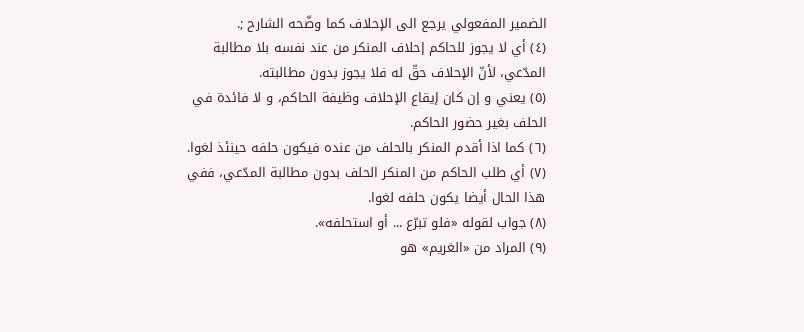الضمير المفعولي يرجع الى الإحلاف كما وضّحه الشارح ;.
(٤) أي لا يجوز للحاكم إحلاف المنكر من عند نفسه بلا مطالبة المدّعي، لأنّ الإحلاف حقّ له فلا يجوز بدون مطالبته.
(٥) يعني و إن كان إيقاع الإحلاف وظيفة الحاكم، و لا فائدة في الحلف بغير حضور الحاكم.
(٦) كما اذا أقدم المنكر بالحلف من عنده فيكون حلفه حينئذ لغوا.
(٧) أي طلب الحاكم من المنكر الحلف بدون مطالبة المدّعي، ففي هذا الحال أيضا يكون حلفه لغوا.
(٨) جواب لقوله «فلو تبرّع ... أو استحلفه».
(٩) المراد من «الغريم» هو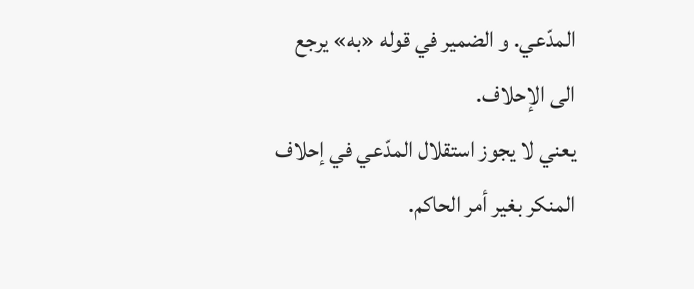المدّعي. و الضمير في قوله «به» يرجع الى الإحلاف.
يعني لا يجوز استقلال المدّعي في إحلاف المنكر بغير أمر الحاكم.